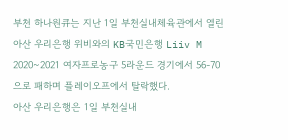부천 하나원큐는 지난 1일 부천실내체육관에서 열린 아산 우리은행 위비와의 KB국민은행 Liiv M 2020~2021 여자프로농구 5라운드 경기에서 56-70으로 패하며 플레이오프에서 탈락했다.
아산 우리은행은 1일 부천실내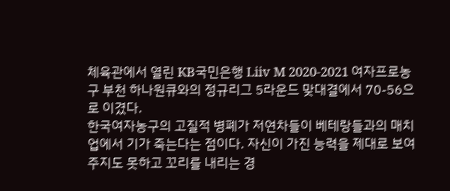체육관에서 열린 KB국민은행 Liiv M 2020-2021 여자프로농구 부천 하나원큐와의 정규리그 5라운드 맞대결에서 70-56으로 이겼다.
한국여자농구의 고질적 병폐가 저연차들이 베테랑들과의 매치업에서 기가 죽는다는 점이다. 자신이 가진 능력을 제대로 보여주지도 못하고 꼬리를 내리는 경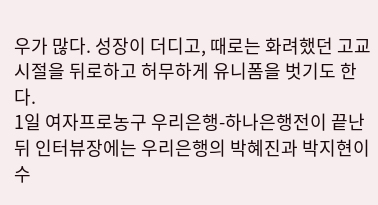우가 많다. 성장이 더디고, 때로는 화려했던 고교 시절을 뒤로하고 허무하게 유니폼을 벗기도 한다.
1일 여자프로농구 우리은행-하나은행전이 끝난 뒤 인터뷰장에는 우리은행의 박혜진과 박지현이 수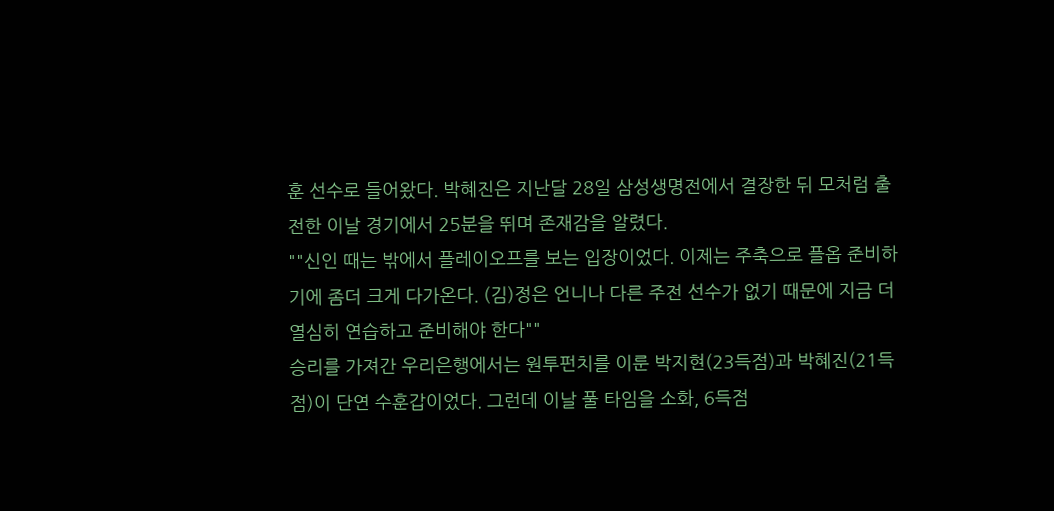훈 선수로 들어왔다. 박혜진은 지난달 28일 삼성생명전에서 결장한 뒤 모처럼 출전한 이날 경기에서 25분을 뛰며 존재감을 알렸다.
""신인 때는 밖에서 플레이오프를 보는 입장이었다. 이제는 주축으로 플옵 준비하기에 좀더 크게 다가온다. (김)정은 언니나 다른 주전 선수가 없기 때문에 지금 더 열심히 연습하고 준비해야 한다""
승리를 가져간 우리은행에서는 원투펀치를 이룬 박지현(23득점)과 박혜진(21득점)이 단연 수훈갑이었다. 그런데 이날 풀 타임을 소화, 6득점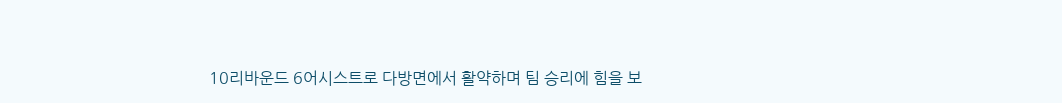10리바운드 6어시스트로 다방면에서 활약하며 팀 승리에 힘을 보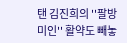탠 김진희의 ''팔방미인'' 활약도 빼놓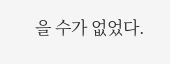을 수가 없었다.